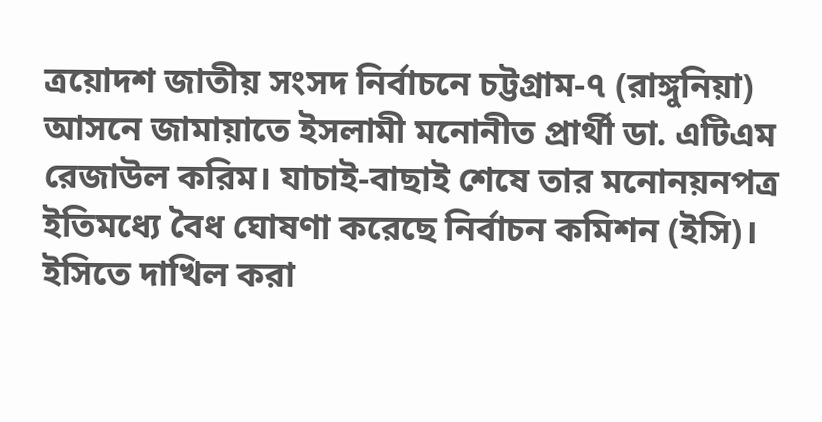ত্রয়োদশ জাতীয় সংসদ নির্বাচনে চট্টগ্রাম-৭ (রাঙ্গুনিয়া) আসনে জামায়াতে ইসলামী মনোনীত প্রার্থী ডা. এটিএম রেজাউল করিম। যাচাই-বাছাই শেষে তার মনোনয়নপত্র ইতিমধ্যে বৈধ ঘোষণা করেছে নির্বাচন কমিশন (ইসি)। ইসিতে দাখিল করা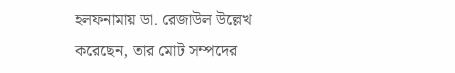হলফনামায় ডা. রেজাউল উল্লেখ করেছেন, তার মোট সম্পদের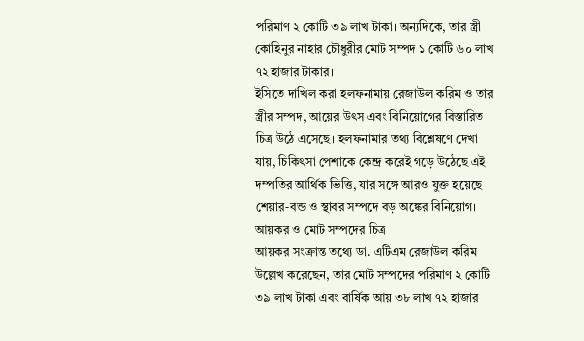পরিমাণ ২ কোটি ৩৯ লাখ টাকা। অন্যদিকে, তার স্ত্রী কোহিনুর নাহার চৌধুরীর মোট সম্পদ ১ কোটি ৬০ লাখ ৭২ হাজার টাকার।
ইসিতে দাখিল করা হলফনামায় রেজাউল করিম ও তার স্ত্রীর সম্পদ, আয়ের উৎস এবং বিনিয়োগের বিস্তারিত চিত্র উঠে এসেছে। হলফনামার তথ্য বিশ্লেষণে দেখা যায়, চিকিৎসা পেশাকে কেন্দ্র করেই গড়ে উঠেছে এই দম্পতির আর্থিক ভিত্তি, যার সঙ্গে আরও যুক্ত হয়েছে শেয়ার-বন্ড ও স্থাবর সম্পদে বড় অঙ্কের বিনিয়োগ।
আয়কর ও মোট সম্পদের চিত্র
আয়কর সংক্রান্ত তথ্যে ডা. এটিএম রেজাউল করিম উল্লেখ করেছেন, তার মোট সম্পদের পরিমাণ ২ কোটি ৩৯ লাখ টাকা এবং বার্ষিক আয় ৩৮ লাখ ৭২ হাজার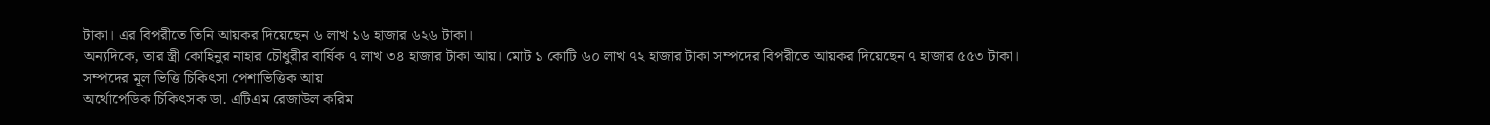টাকা। এর বিপরীতে তিনি আয়কর দিয়েছেন ৬ লাখ ১৬ হাজার ৬২৬ টাকা।
অন্যদিকে, তার স্ত্রী কোহিনুর নাহার চৌধুরীর বার্ষিক ৭ লাখ ৩৪ হাজার টাকা আয়। মোট ১ কোটি ৬০ লাখ ৭২ হাজার টাকা সম্পদের বিপরীতে আয়কর দিয়েছেন ৭ হাজার ৫৫৩ টাকা।
সম্পদের মূল ভিত্তি চিকিৎসা পেশাভিত্তিক আয়
অর্থোপেডিক চিকিৎসক ডা. এটিএম রেজাউল করিম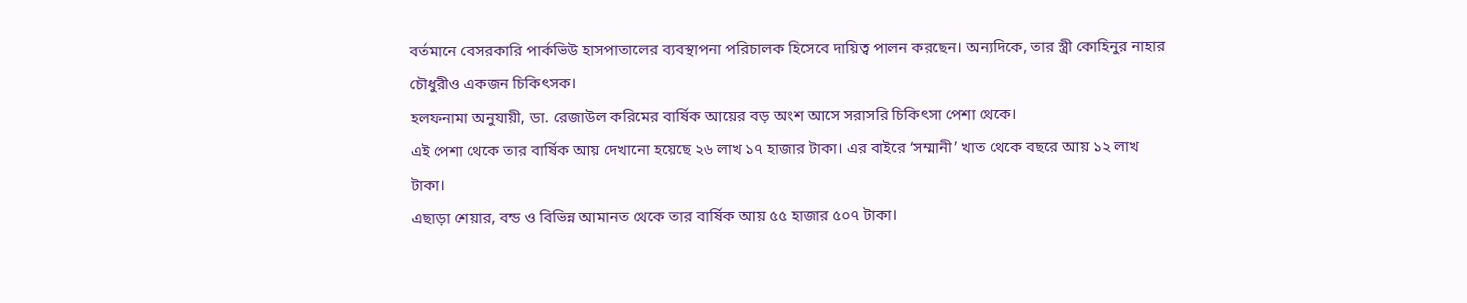বর্তমানে বেসরকারি পার্কভিউ হাসপাতালের ব্যবস্থাপনা পরিচালক হিসেবে দায়িত্ব পালন করছেন। অন্যদিকে, তার স্ত্রী কোহিনুর নাহার চৌধুরীও একজন চিকিৎসক।
হলফনামা অনুযায়ী, ডা. রেজাউল করিমের বার্ষিক আয়ের বড় অংশ আসে সরাসরি চিকিৎসা পেশা থেকে।
এই পেশা থেকে তার বার্ষিক আয় দেখানো হয়েছে ২৬ লাখ ১৭ হাজার টাকা। এর বাইরে ‘সম্মানী’ খাত থেকে বছরে আয় ১২ লাখ টাকা।
এছাড়া শেয়ার, বন্ড ও বিভিন্ন আমানত থেকে তার বার্ষিক আয় ৫৫ হাজার ৫০৭ টাকা।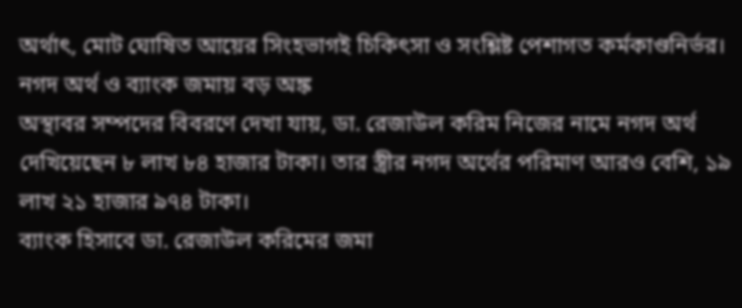অর্থাৎ, মোট ঘোষিত আয়ের সিংহভাগই চিকিৎসা ও সংশ্লিষ্ট পেশাগত কর্মকাণ্ডনির্ভর।
নগদ অর্থ ও ব্যাংক জমায় বড় অঙ্ক
অস্থাবর সম্পদের বিবরণে দেখা যায়, ডা. রেজাউল করিম নিজের নামে নগদ অর্থ দেখিয়েছেন ৮ লাখ ৮৪ হাজার টাকা। তার স্ত্রীর নগদ অর্থের পরিমাণ আরও বেশি, ১৯ লাখ ২১ হাজার ৯৭৪ টাকা।
ব্যাংক হিসাবে ডা. রেজাউল করিমের জমা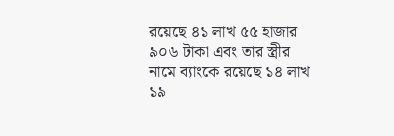রয়েছে ৪১ লাখ ৫৫ হাজার ৯০৬ টাকা এবং তার স্ত্রীর নামে ব্যাংকে রয়েছে ১৪ লাখ ১৯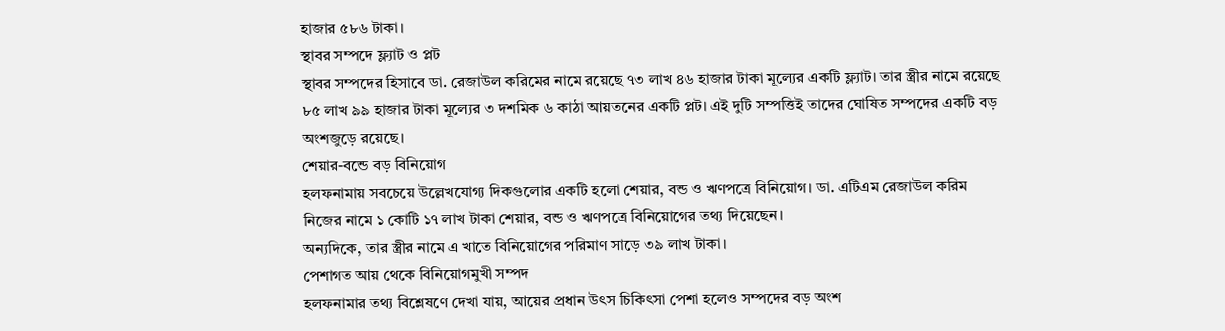হাজার ৫৮৬ টাকা।
স্থাবর সম্পদে ফ্ল্যাট ও প্লট
স্থাবর সম্পদের হিসাবে ডা. রেজাউল করিমের নামে রয়েছে ৭৩ লাখ ৪৬ হাজার টাকা মূল্যের একটি ফ্ল্যাট। তার স্ত্রীর নামে রয়েছে ৮৫ লাখ ৯৯ হাজার টাকা মূল্যের ৩ দশমিক ৬ কাঠা আয়তনের একটি প্লট। এই দুটি সম্পত্তিই তাদের ঘোষিত সম্পদের একটি বড় অংশজুড়ে রয়েছে।
শেয়ার-বন্ডে বড় বিনিয়োগ
হলফনামায় সবচেয়ে উল্লেখযোগ্য দিকগুলোর একটি হলো শেয়ার, বন্ড ও ঋণপত্রে বিনিয়োগ। ডা. এটিএম রেজাউল করিম নিজের নামে ১ কোটি ১৭ লাখ টাকা শেয়ার, বন্ড ও ঋণপত্রে বিনিয়োগের তথ্য দিয়েছেন।
অন্যদিকে, তার স্ত্রীর নামে এ খাতে বিনিয়োগের পরিমাণ সাড়ে ৩৯ লাখ টাকা।
পেশাগত আয় থেকে বিনিয়োগমুখী সম্পদ
হলফনামার তথ্য বিশ্লেষণে দেখা যায়, আয়ের প্রধান উৎস চিকিৎসা পেশা হলেও সম্পদের বড় অংশ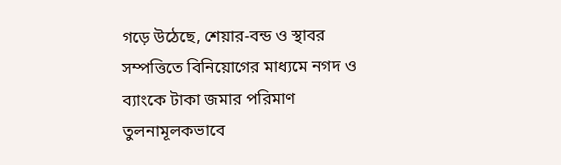গড়ে উঠেছে, শেয়ার-বন্ড ও স্থাবর সম্পত্তিতে বিনিয়োগের মাধ্যমে নগদ ও ব্যাংকে টাকা জমার পরিমাণ তুলনামূলকভাবে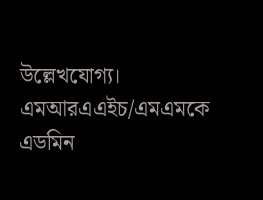উল্লেখযোগ্য।
এমআরএএইচ/এমএমকে
এডমিন